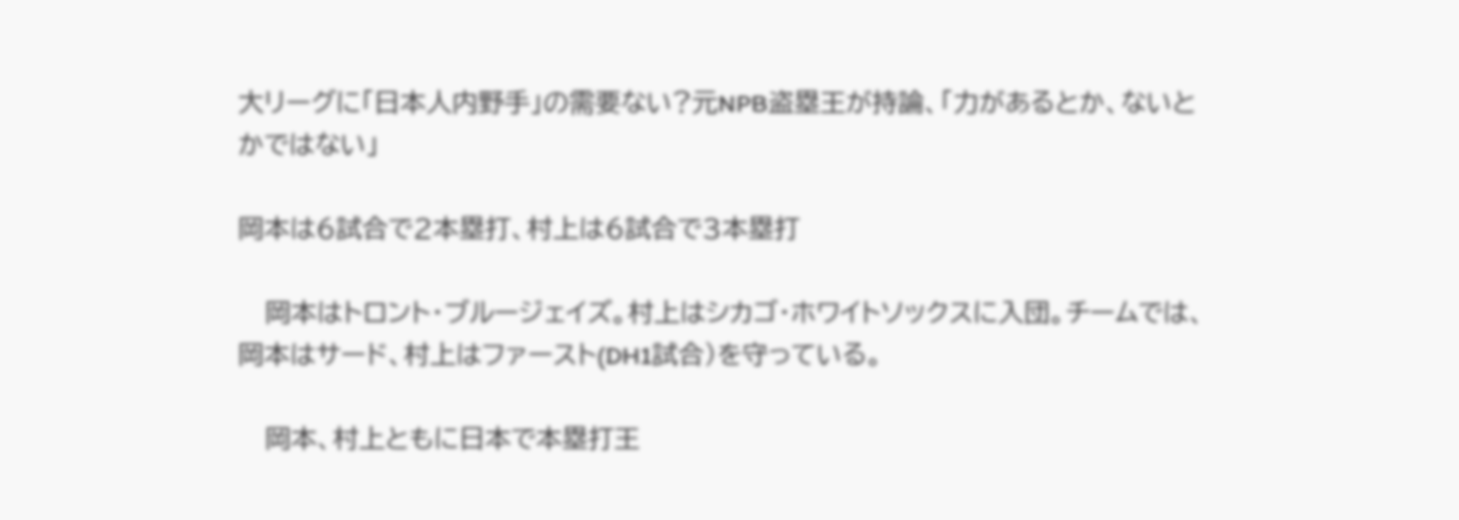大リーグに「日本人内野手」の需要ない?元NPB盗塁王が持論、「力があるとか、ないとかではない」

岡本は6試合で2本塁打、村上は6試合で3本塁打

   岡本はトロント・ブルージェイズ。村上はシカゴ・ホワイトソックスに入団。チームでは、岡本はサード、村上はファースト(DH1試合)を守っている。

   岡本、村上ともに日本で本塁打王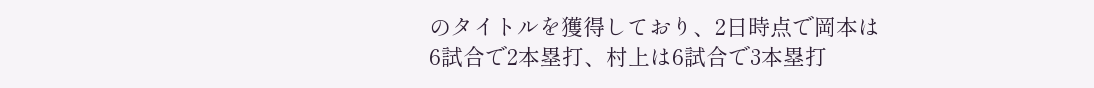のタイトルを獲得しており、2日時点で岡本は6試合で2本塁打、村上は6試合で3本塁打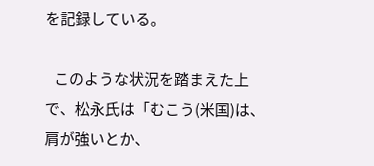を記録している。

   このような状況を踏まえた上で、松永氏は「むこう(米国)は、肩が強いとか、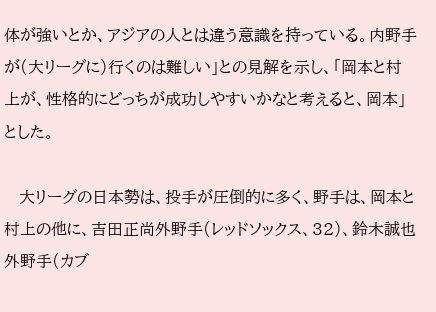体が強いとか、アジアの人とは違う意識を持っている。内野手が(大リーグに)行くのは難しい」との見解を示し、「岡本と村上が、性格的にどっちが成功しやすいかなと考えると、岡本」とした。

   大リーグの日本勢は、投手が圧倒的に多く、野手は、岡本と村上の他に、吉田正尚外野手(レッドソックス、32)、鈴木誠也外野手(カブ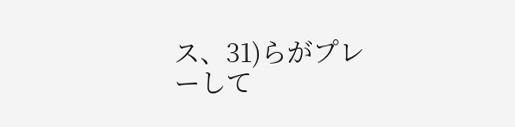ス、31)らがプレーして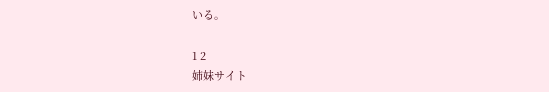いる。

1 2
姉妹サイト